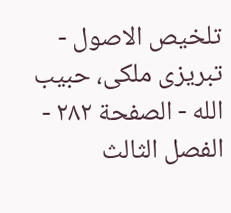تلخيص الاصول - تبریزی ملکی، حبیب الله - الصفحة ٢٨٢ -           الفصل الثالث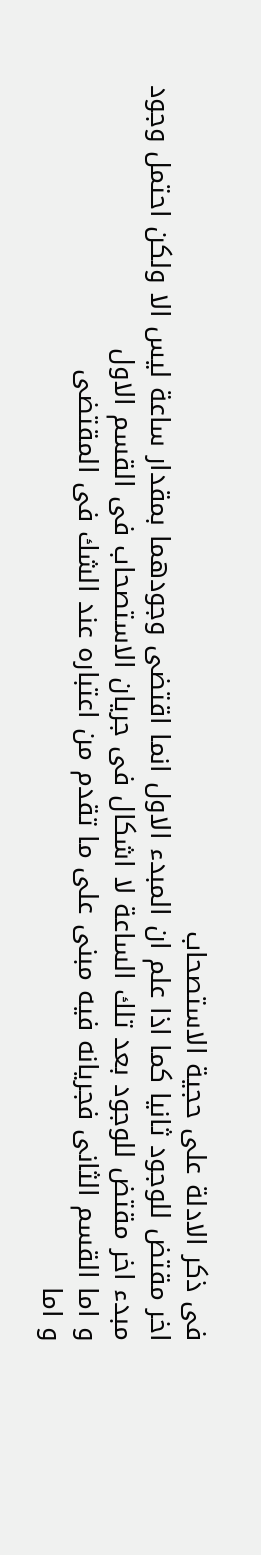فى ذكر الادلة على حجية الاستصحاب
اخر مقتض للوجود ثانيا كما اذا علم ان المبدء الاول انما اقتضى وجودهما بمقدار ساعة ليس الا ولكن احتمل وجود مبدء اخر مقتض للوجود بعد تلك الساعة لا اشكال فى جريان الاستصحاب فى القسم الاول
و اما القسم الثانى فجريانه فيه مبنى على ما تقدم من اعتباره عند الشك فى المقتضى
و اما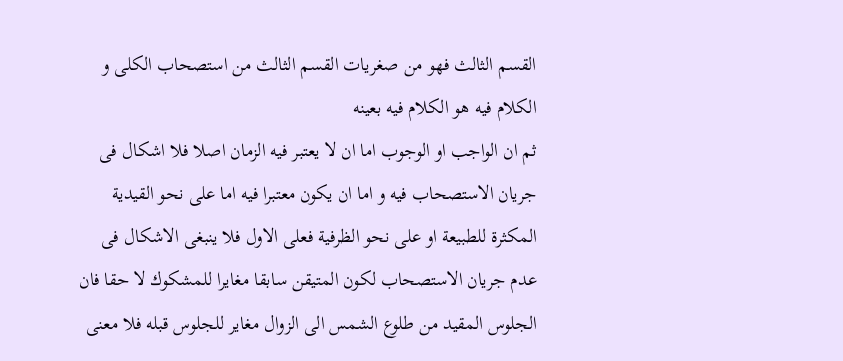القسم الثالث فهو من صغريات القسم الثالث من استصحاب الكلى و الكلام فيه هو الكلام فيه بعينه
ثم ان الواجب او الوجوب اما ان لا يعتبر فيه الزمان اصلا فلا اشكال فى جريان الاستصحاب فيه و اما ان يكون معتبرا فيه اما على نحو القيدية المكثرة للطبيعة او على نحو الظرفية فعلى الاول فلا ينبغى الاشكال فى عدم جريان الاستصحاب لكون المتيقن سابقا مغايرا للمشكوك لا حقا فان الجلوس المقيد من طلوع الشمس الى الزوال مغاير للجلوس قبله فلا معنى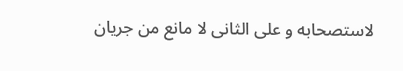لاستصحابه و على الثانى لا مانع من جريان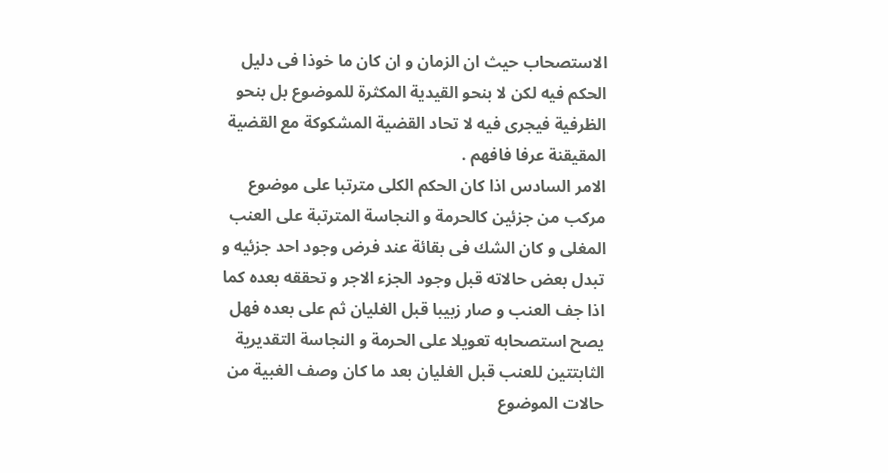الاستصحاب حيث ان الزمان و ان كان ما خوذا فى دليل الحكم فيه لكن لا بنحو القيدية المكثرة للموضوع بل بنحو الظرفية فيجرى فيه لا تحاد القضية المشكوكة مع القضية المقيقنة عرفا فافهم .
الامر السادس اذا كان الحكم الكلى مترتبا على موضوع مركب من جزئين كالحرمة و النجاسة المترتبة على العنب المغلى و كان الشك فى بقائة عند فرض وجود احد جزئيه و تبدل بعض حالاته قبل وجود الجزء الاجر و تحققه بعده كما اذا جف العنب و صار زبيبا قبل الغليان ثم على بعده فهل يصح استصحابه تعويلا على الحرمة و النجاسة التقديرية الثابتتين للعنب قبل الغليان بعد ما كان وصف الغبية من حالات الموضوع